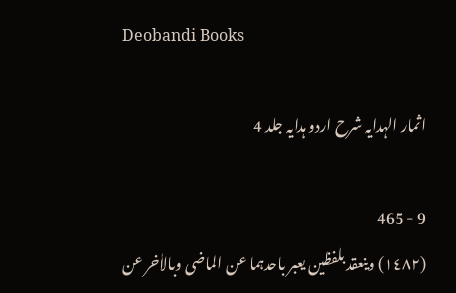Deobandi Books

اثمار الہدایہ شرح اردو ہدایہ جلد 4

9 - 465
(١٤٨٢) وینعقد بلفظین یعبر باحدہما عن الماضی وبالاٰخر عن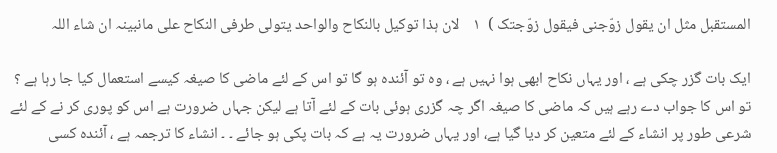المستقبل مثل ان یقول زوّجنی فیقول زوّجتک )  ١    لان ہذا توکیل بالنکاح والواحد یتولی طرفی النکاح علی مانبینہ ان شاء اللہ

ایک بات گزر چکی ہے ، اور یہاں نکاح ابھی ہوا نہیں ہے ، وہ تو آئندہ ہو گا تو اس کے لئے ماضی کا صیغہ کیسے استعمال کیا جا رہا ہے ؟ تو اس کا جواب دے رہے ہیں کہ ماضی کا صیغہ اگر چہ گزری ہوئی بات کے لئے آتا ہے لیکن جہاں ضرورت ہے اس کو پوری کر نے کے لئے شرعی طور پر انشاء کے لئے متعین کر دیا گیا ہے، اور یہاں ضرورت یہ ہے کہ بات پکی ہو جائے ۔ ۔ انشاء کا ترجمہ ہے ، آئندہ کسی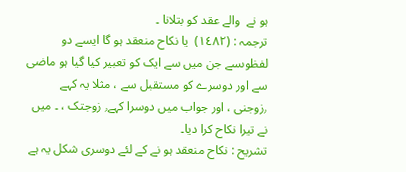ہو نے  والے عقد کو بتلانا ۔
ترجمہ : (١٤٨٢)  یا نکاح منعقد ہو گا ایسے دو لفظوںسے جن میں سے ایک کو تعبیر کیا گیا ہو ماضی سے اور دوسرے کو مستقبل سے ، مثلا یہ کہے ٫زوجنی ، اور جواب میں دوسرا کہے٫ زوجتک ، ۔ میں نے تیرا نکاح کرا دیا۔
تشریح : نکاح منعقد ہو نے کے لئے دوسری شکل یہ ہے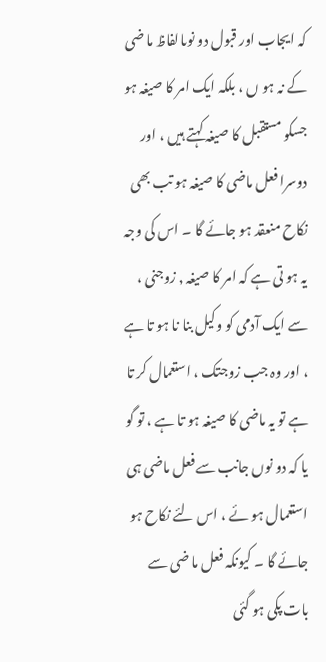کہ ایجاب اور قبول دو نوںالفاظ ما ضی کے نہ ہو ں ، بلکہ ایک امر کا صیغہ ہو جسکو مستقبل کا صیغہ کہتے ہیں ، اور دوسرا فعل ماضی کا صیغہ ہو تب بھی نکاح منعقد ہو جائے گا ۔ اس کی وجہ یہ ہو تی ہے کہ امر کا صیغہ ٫ زوجنی ، سے ایک آدمی کو وکیل بنا نا ہو تا ہے ، اور وہ جب زوجتک ، استعمال کر تا ہے تو یہ ماضی کا صیغہ ہو تا ہے ، تو گو یا کہ دو نوں جانب سے فعل ماضی ہی استعمال ہو ئے ، اس لئے نکاح ہو جائے گا ۔ کیونکہ فعل ما ضی سے بات پکی ہو گئی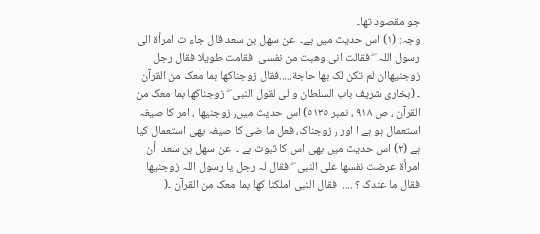جو مقصود تھا۔
وجہ: (١) اس حدیث میں ہے۔  عن سھل بن سعد قال جاء ت امرأة الی رسول اللہ  ۖ فقالت انی وھبت من نفسی  فقامت طویلا فقال رجل زوجنیھاان لم تکن لک بھا حاجة.....فقال زوجناکھا بما معک من القرآن   ۔ (بخاری شریف باب السلطان و لی لقول النبی  ۖ زوجناکھا بما معک من القرآن ، ص ٩١٨ ، نمبر ٥١٣٥) اس حدیث میں٫ زوجنیھا ، امر کا صیغہ استعمال ہو ہے ا اور ٫ زوجناک، فعل ما ضی کا صیغہ بھی استعمال کیا ہے (٢) اس حدیث میں بھی اس کا ثبوت ہے ۔  عن سھل بن سعد  أن امرأة عرضت نفسھا علی النبی  ۖ فقال لہ رجل یا رسول اللہ زوجنیھا فقال ما عندک ؟ ....  فقال النبی املکنا کھا بما معک من القرآن ۔(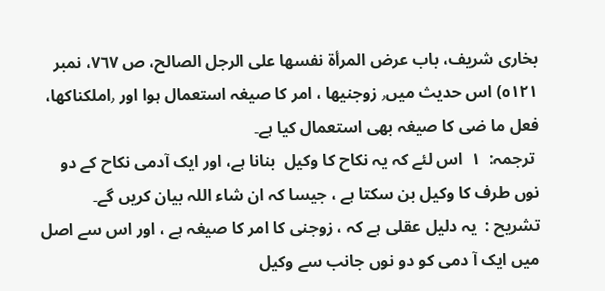بخاری شریف، باب عرض المرأة نفسھا علی الرجل الصالح، ص ٧٦٧، نمبر ٥١٢١) اس حدیث میں٫ زوجنیھا ، امر کا صیغہ استعمال ہوا اور ٫املکناکھا، فعل ما ضی کا صیغہ بھی استعمال کیا ہے۔
 ترجمہ:  ١  اس لئے کہ یہ نکاح کا وکیل  بنانا ہے، اور ایک آدمی نکاح کے دو نوں طرف کا وکیل بن سکتا ہے ، جیسا کہ ان شاء اللہ بیان کریں گے۔
تشریح :  یہ دلیل عقلی ہے کہ ، زوجنی کا امر کا صیغہ ہے ، اور اس سے اصل میں ایک آ دمی کو دو نوں جانب سے وکیل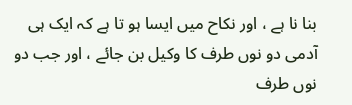بنا نا ہے ، اور نکاح میں ایسا ہو تا ہے کہ ایک ہی آدمی دو نوں طرف کا وکیل بن جائے ، اور جب دو نوں طرف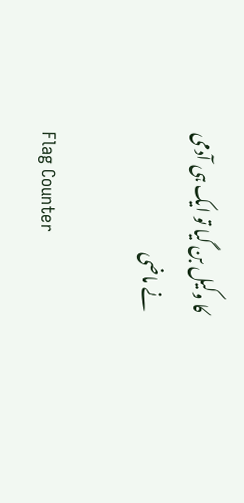کا وکیل بن گیا تو ایک ہی آدمی نے ماضی

Flag Counter